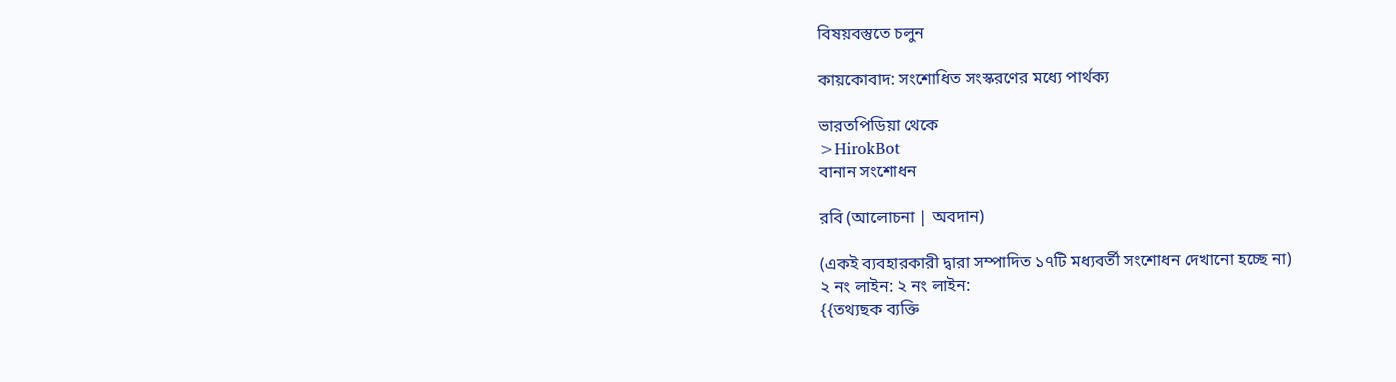বিষয়বস্তুতে চলুন

কায়কোবাদ: সংশোধিত সংস্করণের মধ্যে পার্থক্য

ভারতপিডিয়া থেকে
>HirokBot
বানান সংশোধন

রবি (আলোচনা | অবদান)

(একই ব্যবহারকারী দ্বারা সম্পাদিত ১৭টি মধ্যবর্তী সংশোধন দেখানো হচ্ছে না)
২ নং লাইন: ২ নং লাইন:
{{তথ্যছক ব্যক্তি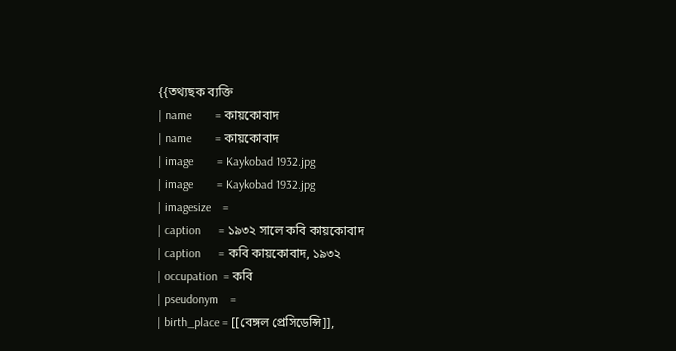{{তথ্যছক ব্যক্তি
| name        = কায়কোবাদ
| name        = কায়কোবাদ
| image        = Kaykobad 1932.jpg
| image        = Kaykobad 1932.jpg
| imagesize    =
| caption      = ১৯৩২ সালে কবি কায়কোবাদ
| caption      = কবি কায়কোবাদ, ১৯৩২
| occupation  = কবি
| pseudonym    =
| birth_place = [[বেঙ্গল প্রেসিডেন্সি]],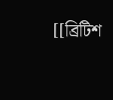[[ব্রিটিশ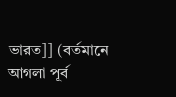ভারত]] (বর্তমানে আগলা পূর্ব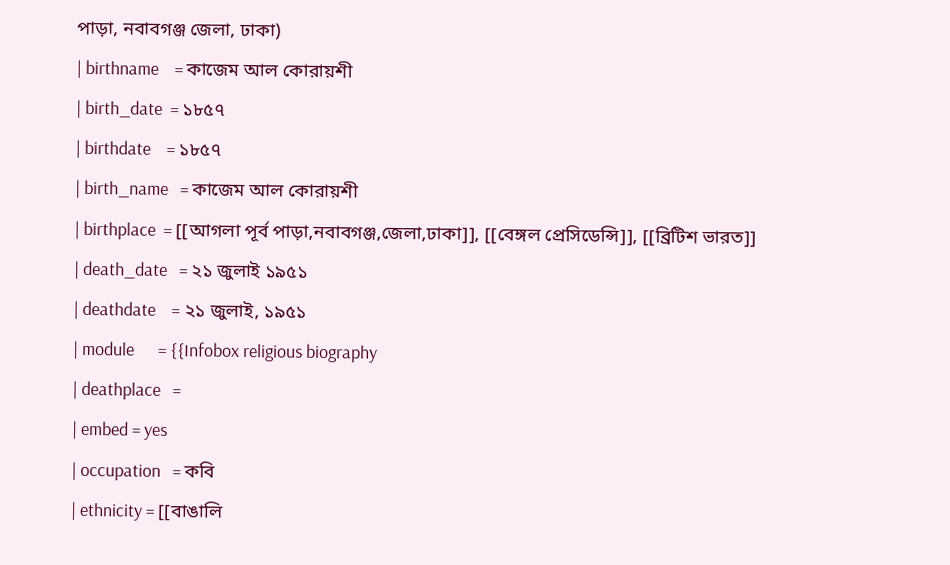পাড়া, নবাবগঞ্জ জেলা, ঢাকা)
| birthname    = কাজেম আল কোরায়শী
| birth_date  = ১৮৫৭
| birthdate    = ১৮৫৭
| birth_name   = কাজেম আল কোরায়শী
| birthplace  = [[আগলা পূর্ব পাড়া,নবাবগঞ্জ,জেলা,ঢাকা]], [[বেঙ্গল প্রেসিডেন্সি]], [[ব্রিটিশ ভারত]]
| death_date   = ২১ জুলাই ১৯৫১
| deathdate    = ২১ জুলাই, ১৯৫১
| module      = {{Infobox religious biography
| deathplace   =
| embed = yes
| occupation   = কবি
| ethnicity = [[বাঙালি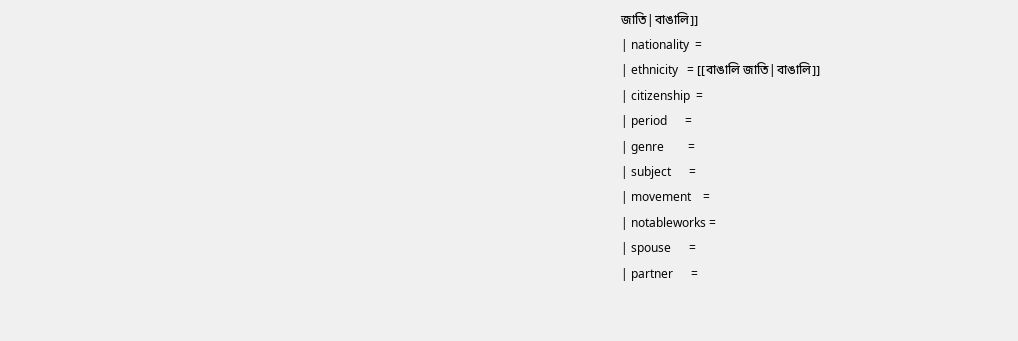জাতি|বাঙালি]]
| nationality  =
| ethnicity   = [[বাঙালি জাতি|বাঙালি]]
| citizenship  =
| period      =
| genre        =
| subject      =
| movement    =
| notableworks =
| spouse      =
| partner      =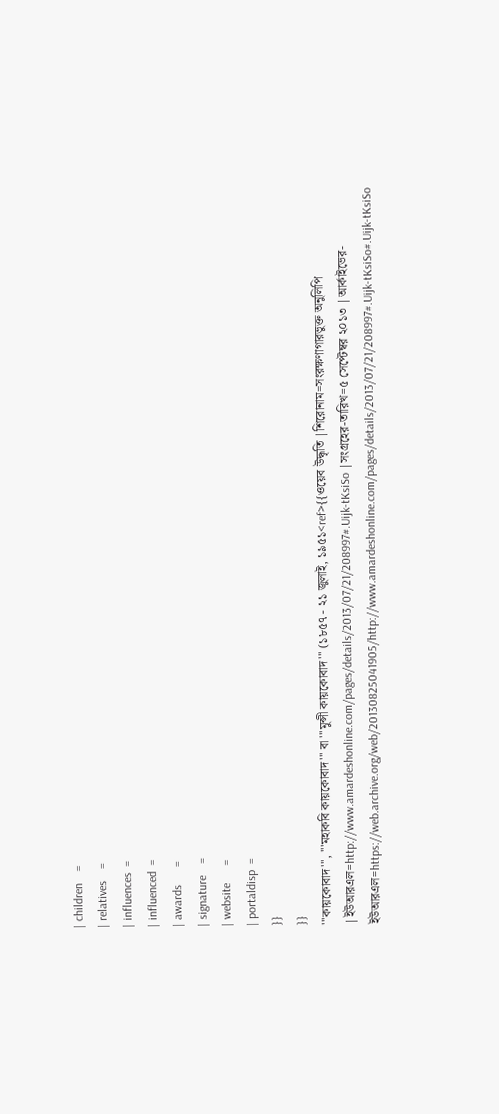| children    =
| relatives    =
| influences  =
| influenced  =
| awards      =
| signature    =
| website      =
| portaldisp  =
}}
}}
'''কায়কোবাদ''', '''মহাকবি কায়কোবাদ''' বা '''মুন্সী কায়কোবাদ''' (১৮৫৭ - ২১ জুলাই, ১৯৫১<ref>{{ওয়েব উদ্ধৃতি |শিরোনাম=সংরক্ষণাগারভুক্ত অনুলিপি |ইউআরএল=http://www.amardeshonline.com/pages/details/2013/07/21/208997#.Uijk-tKsiSo |সংগ্রহের-তারিখ=৫ সেপ্টেম্বর ২০১৩ |আর্কাইভের-ইউআরএল=https://web.archive.org/web/20130825041905/http://www.amardeshonline.com/pages/details/2013/07/21/208997#.Uijk-tKsiSo#.Uijk-tKsiSo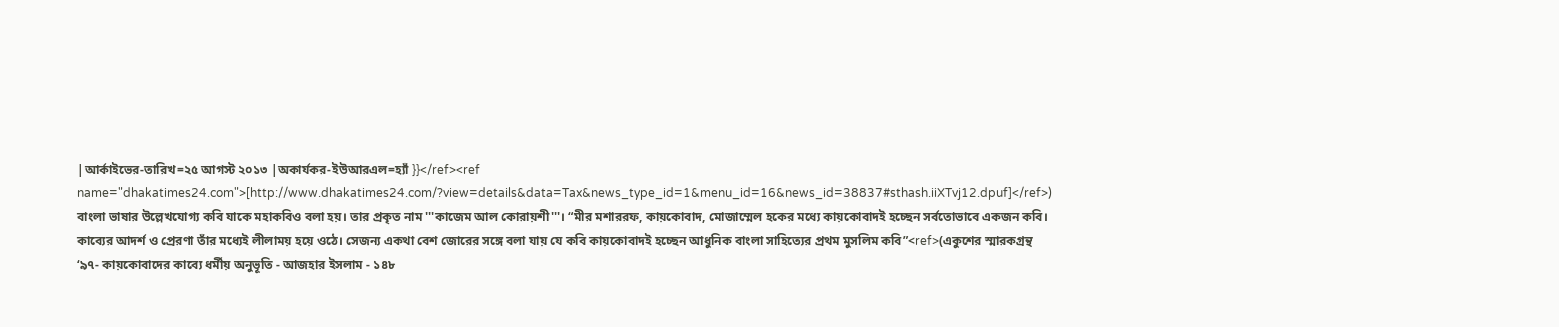|আর্কাইভের-তারিখ=২৫ আগস্ট ২০১৩ |অকার্যকর-ইউআরএল=হ্যাঁ }}</ref><ref name="dhakatimes24.com">[http://www.dhakatimes24.com/?view=details&data=Tax&news_type_id=1&menu_id=16&news_id=38837#sthash.iiXTvj12.dpuf]</ref>) বাংলা ভাষার উল্লেখযোগ্য কবি যাকে মহাকবিও বলা হয়। তার প্রকৃত নাম '''কাজেম আল কোরায়শী'''। “মীর মশাররফ, কায়কোবাদ, মোজাম্মেল হকের মধ্যে কায়কোবাদই হচ্ছেন সর্বতোভাবে একজন কবি। কাব্যের আদর্শ ও প্রেরণা তাঁর মধ্যেই লীলাময় হয়ে ওঠে। সেজন্য একথা বেশ জোরের সঙ্গে বলা যায় যে কবি কায়কোবাদই হচ্ছেন আধুনিক বাংলা সাহিত্যের প্রথম মুসলিম কবি”<ref>(একুশের স্মারকগ্রন্থ ‘৯৭- কায়কোবাদের কাব্যে ধর্মীয় অনুভূতি - আজহার ইসলাম - ১৪৮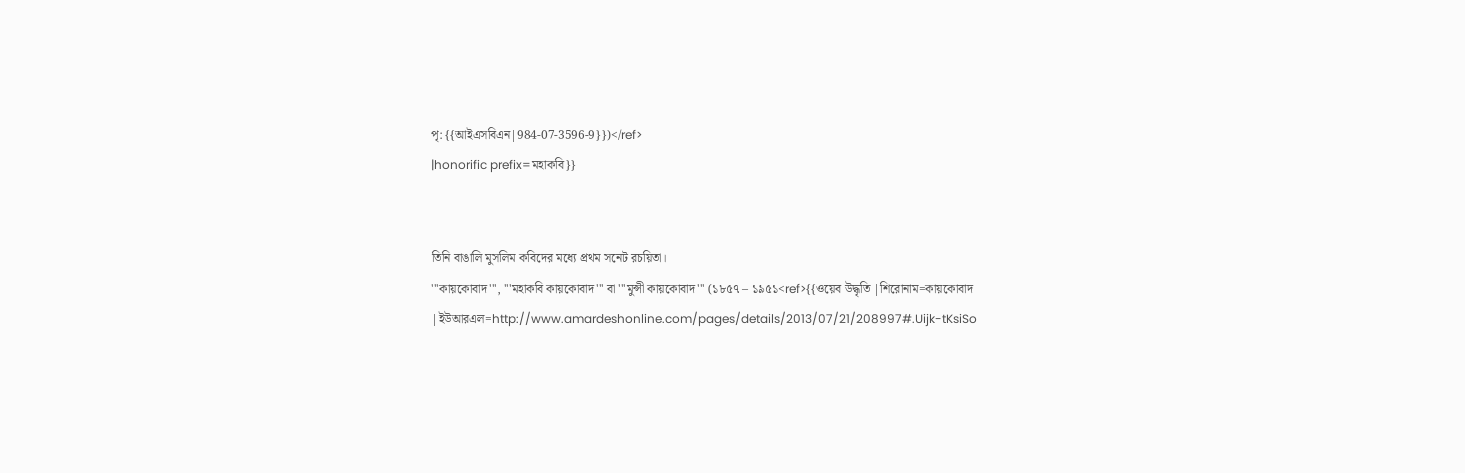পৃ: {{আইএসবিএন|984-07-3596-9}})</ref>
|honorific prefix=মহাকবি}}


তিনি বাঙালি মুসলিম কবিদের মধ্যে প্রথম সনেট রচয়িতা।
'''কায়কোবাদ''', '''মহাকবি কায়কোবাদ''' বা '''মুন্সী কায়কোবাদ''' (১৮৫৭ – ১৯৫১<ref>{{ওয়েব উদ্ধৃতি |শিরোনাম=কায়কোবাদ |ইউআরএল=http://www.amardeshonline.com/pages/details/2013/07/21/208997#.Uijk-tKsiSo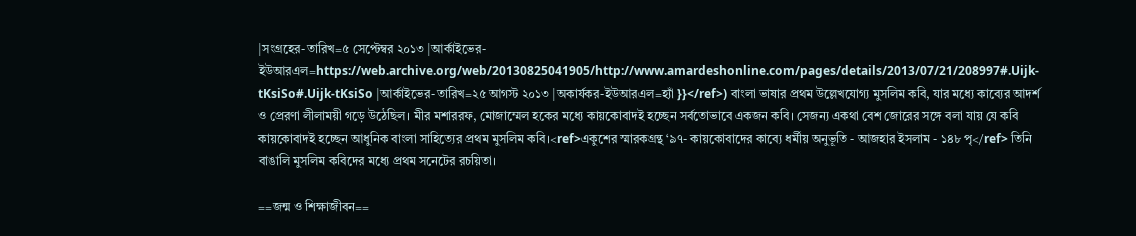|সংগ্রহের-তারিখ=৫ সেপ্টেম্বর ২০১৩ |আর্কাইভের-ইউআরএল=https://web.archive.org/web/20130825041905/http://www.amardeshonline.com/pages/details/2013/07/21/208997#.Uijk-tKsiSo#.Uijk-tKsiSo |আর্কাইভের-তারিখ=২৫ আগস্ট ২০১৩ |অকার্যকর-ইউআরএল=হ্যাঁ }}</ref>) বাংলা ভাষার প্রথম উল্লেখযোগ্য মুসলিম কবি, যার মধ্যে কাব্যের আদর্শ ও প্রেরণা লীলাময়ী গড়ে উঠেছিল। মীর মশাররফ, মোজাম্মেল হকের মধ্যে কায়কোবাদই হচ্ছেন সর্বতোভাবে একজন কবি। সেজন্য একথা বেশ জোরের সঙ্গে বলা যায় যে কবি কায়কোবাদই হচ্ছেন আধুনিক বাংলা সাহিত্যের প্রথম মুসলিম কবি।<ref>একুশের স্মারকগ্রন্থ ‘৯৭- কায়কোবাদের কাব্যে ধর্মীয় অনুভূতি - আজহার ইসলাম - ১৪৮ পৃ</ref> তিনি বাঙালি মুসলিম কবিদের মধ্যে প্রথম সনেটের রচয়িতা।

==জন্ম ও শিক্ষাজীবন==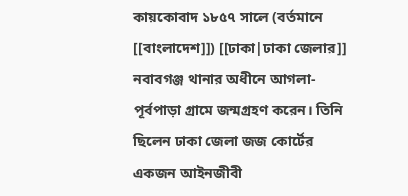কায়কোবাদ ১৮৫৭ সালে (বর্তমানে [[বাংলাদেশ]]) [[ঢাকা|ঢাকা জেলার]] নবাবগঞ্জ থানার অধীনে আগলা-পূর্বপাড়া গ্রামে জন্মগ্রহণ করেন। তিনি ছিলেন ঢাকা জেলা জজ কোর্টের একজন আইনজীবী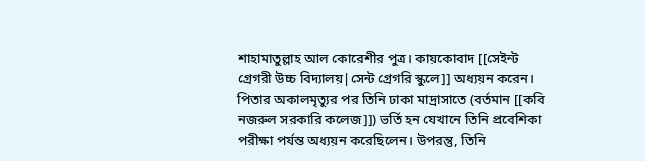শাহামাতুল্লাহ আল কোরেশীর পুত্র। কায়কোবাদ [[সেইন্ট গ্রেগরী উচ্চ বিদ্যালয়|সেন্ট গ্রেগরি স্কুলে]] অধ্যয়ন করেন। পিতার অকালমৃত্যুর পর তিনি ঢাকা মাদ্রাসাতে (বর্তমান [[কবি নজরুল সরকারি কলেজ]]) ভর্তি হন যেখানে তিনি প্রবেশিকা পরীক্ষা পর্যন্ত অধ্যয়ন করেছিলেন। উপরন্তু, তিনি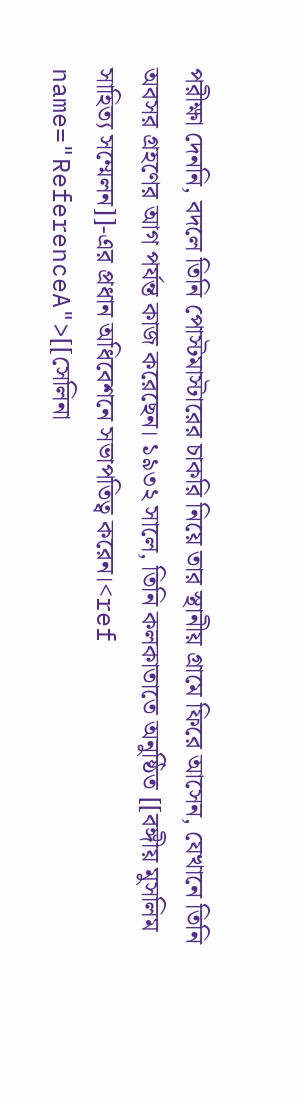পরীক্ষা দেননি, বদলে তিনি পোস্টমাস্টারের চাকরি নিয়ে তার স্থানীয় গ্রামে ফিরে আসেন, যেখানে তিনি অবসর গ্রহণের আগ পর্যন্ত কাজ করেছেন। ১৯৩২ সালে, তিনি কলকাতাতে অনুষ্ঠিত [[বঙ্গীয় মুসলিম সাহিত্য সম্মেলন]]-এর প্রধান অধিবেশনে সভাপতিত্ব করেন।<ref name="ReferenceA">[[সেলিনা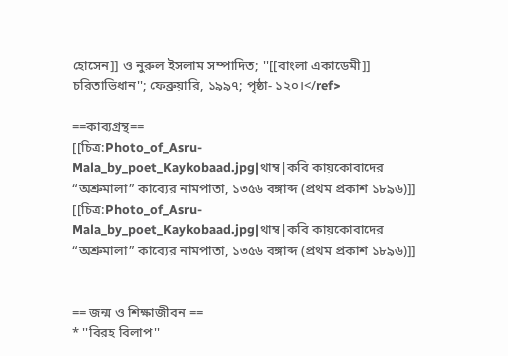হোসেন]] ও নুরুল ইসলাম সম্পাদিত; ''[[বাংলা একাডেমী]] চরিতাভিধান''; ফেব্রুয়ারি, ১৯৯৭; পৃষ্ঠা- ১২০।</ref>

==কাব্যগ্রন্থ==
[[চিত্র:Photo_of_Asru-Mala_by_poet_Kaykobaad.jpg|থাম্ব|কবি কায়কোবাদের “অশ্রুমালা” কাব্যের নামপাতা, ১৩৫৬ বঙ্গাব্দ (প্রথম প্রকাশ ১৮৯৬)]]
[[চিত্র:Photo_of_Asru-Mala_by_poet_Kaykobaad.jpg|থাম্ব|কবি কায়কোবাদের “অশ্রুমালা” কাব্যের নামপাতা, ১৩৫৬ বঙ্গাব্দ (প্রথম প্রকাশ ১৮৯৬)]]


== জন্ম ও শিক্ষাজীবন ==
* ''বিরহ বিলাপ''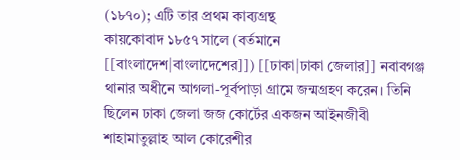(১৮৭০); এটি তার প্রথম কাব্যগ্রন্থ
কায়কোবাদ ১৮৫৭ সালে (বর্তমানে [[বাংলাদেশ|বাংলাদেশের]]) [[ঢাকা|ঢাকা জেলার]] নবাবগঞ্জ থানার অধীনে আগলা-পূর্বপাড়া গ্রামে জন্মগ্রহণ করেন। তিনি ছিলেন ঢাকা জেলা জজ কোর্টের একজন আইনজীবী শাহামাতুল্লাহ আল কোরেশীর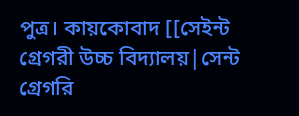পুত্র। কায়কোবাদ [[সেইন্ট গ্রেগরী উচ্চ বিদ্যালয়|সেন্ট গ্রেগরি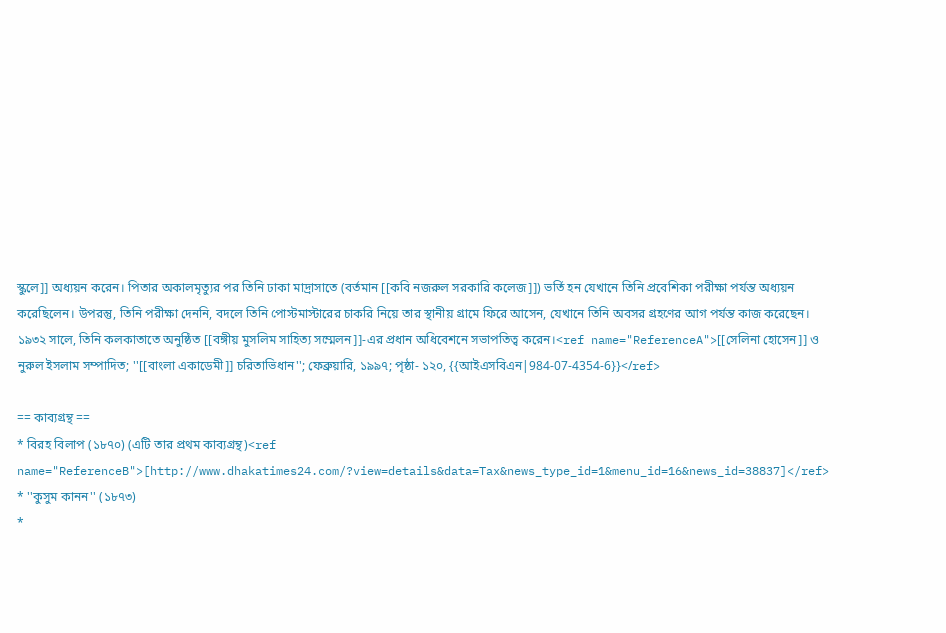স্কুলে]] অধ্যয়ন করেন। পিতার অকালমৃত্যুর পর তিনি ঢাকা মাদ্রাসাতে (বর্তমান [[কবি নজরুল সরকারি কলেজ]]) ভর্তি হন যেখানে তিনি প্রবেশিকা পরীক্ষা পর্যন্ত অধ্যয়ন করেছিলেন। উপরন্তু, তিনি পরীক্ষা দেননি, বদলে তিনি পোস্টমাস্টারের চাকরি নিয়ে তার স্থানীয় গ্রামে ফিরে আসেন, যেখানে তিনি অবসর গ্রহণের আগ পর্যন্ত কাজ করেছেন। ১৯৩২ সালে, তিনি কলকাতাতে অনুষ্ঠিত [[বঙ্গীয় মুসলিম সাহিত্য সম্মেলন]]-এর প্রধান অধিবেশনে সভাপতিত্ব করেন।<ref name="ReferenceA">[[সেলিনা হোসেন]] ও নুরুল ইসলাম সম্পাদিত; ''[[বাংলা একাডেমী]] চরিতাভিধান''; ফেব্রুয়ারি, ১৯৯৭; পৃষ্ঠা- ১২০, {{আইএসবিএন|984-07-4354-6}}</ref>

== কাব্যগ্রন্থ ==
* বিরহ বিলাপ (১৮৭০) (এটি তার প্রথম কাব্যগ্রন্থ)<ref name="ReferenceB">[http://www.dhakatimes24.com/?view=details&data=Tax&news_type_id=1&menu_id=16&news_id=38837]</ref>
* ''কুসুম কানন'' (১৮৭৩)
*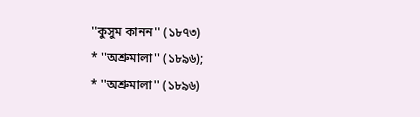''কুসুম কানন'' (১৮৭৩)
* ''অশ্রুমালা'' (১৮৯৬);
* ''অশ্রুমালা'' (১৮৯৬)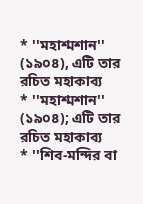* ''মহাশ্মশান'' (১৯০৪), এটি তার রচিত মহাকাব্য
* ''মহাশ্মশান'' (১৯০৪); এটি তার রচিত মহাকাব্য
* ''শিব-মন্দির বা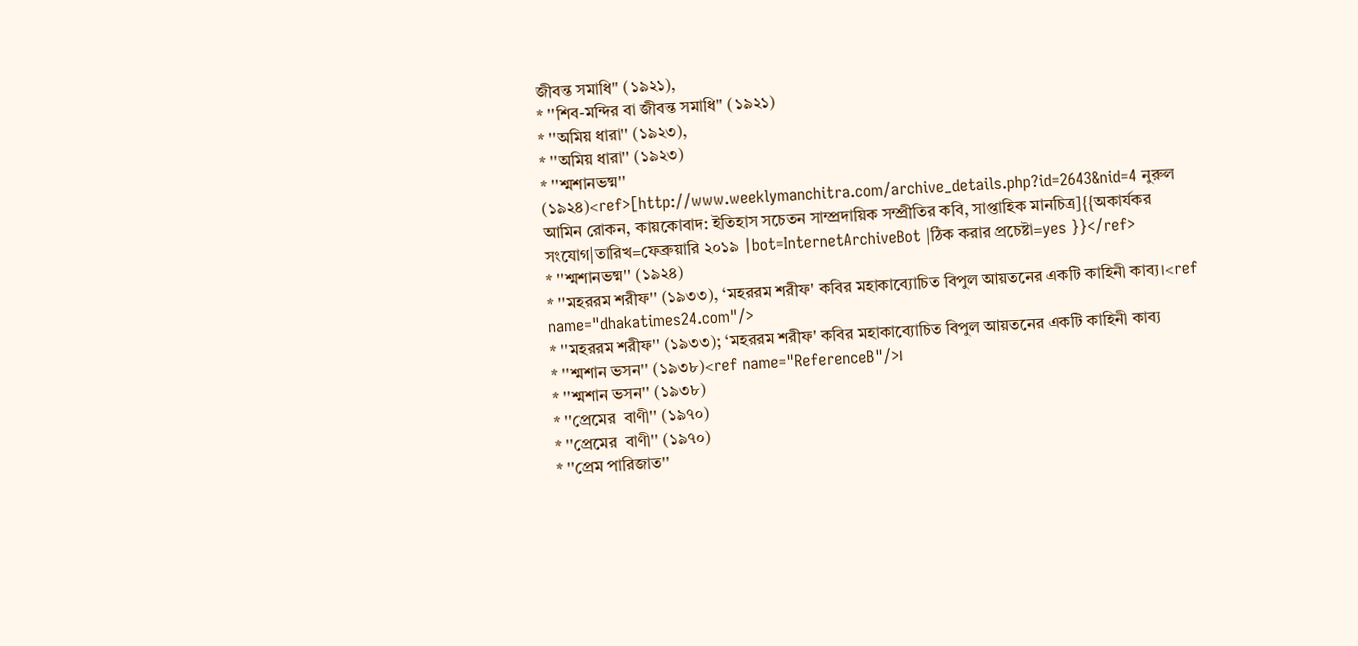জীবন্ত সমাধি'' (১৯২১),
* ''শিব-মন্দির বা জীবন্ত সমাধি'' (১৯২১)
* ''অমিয় ধারা'' (১৯২৩),
* ''অমিয় ধারা'' (১৯২৩)
* ''শ্মশানভষ্ম'' (১৯২৪)<ref>[http://www.weeklymanchitra.com/archive_details.php?id=2643&nid=4 নুরুল আমিন রোকন, কায়কোবাদ: ইতিহাস সচেতন সাম্প্রদায়িক সম্প্রীতির কবি, সাপ্তাহিক মানচিত্র]{{অকার্যকর সংযোগ|তারিখ=ফেব্রুয়ারি ২০১৯ |bot=InternetArchiveBot |ঠিক করার প্রচেষ্টা=yes }}</ref>
* ''শ্মশানভষ্ম'' (১৯২৪)
* ''মহররম শরীফ'' (১৯৩৩), ‘মহররম শরীফ' কবির মহাকাব্যোচিত বিপুল আয়তনের একটি কাহিনী কাব্য।<ref name="dhakatimes24.com"/>
* ''মহররম শরীফ'' (১৯৩৩); ‘মহররম শরীফ' কবির মহাকাব্যোচিত বিপুল আয়তনের একটি কাহিনী কাব্য
* ''শ্মশান ভসন'' (১৯৩৮)<ref name="ReferenceB"/>।
* ''শ্মশান ভসন'' (১৯৩৮)
* ''প্রেমের  বাণী'' (১৯৭০)
* ''প্রেমের  বাণী'' (১৯৭০)
* ''প্রেম পারিজাত''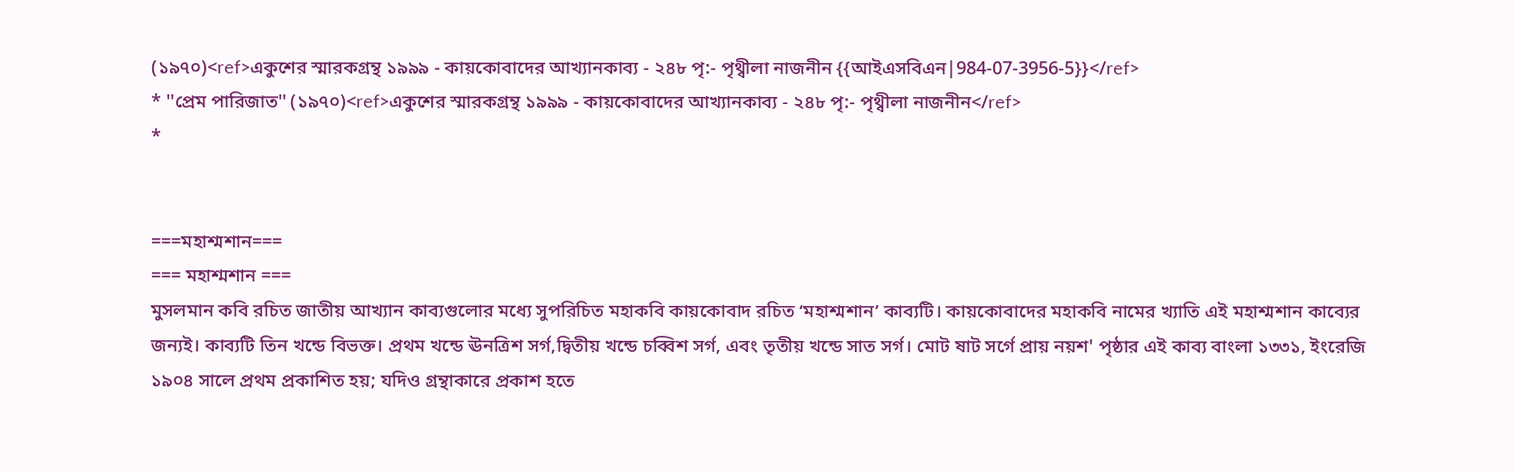(১৯৭০)<ref>একুশের স্মারকগ্রন্থ ১৯৯৯ - কায়কোবাদের আখ্যানকাব্য - ২৪৮ পৃ:- পৃথ্বীলা নাজনীন {{আইএসবিএন|984-07-3956-5}}</ref>
* ''প্রেম পারিজাত'' (১৯৭০)<ref>একুশের স্মারকগ্রন্থ ১৯৯৯ - কায়কোবাদের আখ্যানকাব্য - ২৪৮ পৃ:- পৃথ্বীলা নাজনীন</ref>
*


===মহাশ্মশান===
=== মহাশ্মশান ===
মুসলমান কবি রচিত জাতীয় আখ্যান কাব্যগুলোর মধ্যে সুপরিচিত মহাকবি কায়কোবাদ রচিত ‘মহাশ্মশান’ কাব্যটি। কায়কোবাদের মহাকবি নামের খ্যাতি এই মহাশ্মশান কাব্যের জন্যই। কাব্যটি তিন খন্ডে বিভক্ত। প্রথম খন্ডে ঊনত্রিশ সর্গ,দ্বিতীয় খন্ডে চব্বিশ সর্গ, এবং তৃতীয় খন্ডে সাত সর্গ। মোট ষাট সর্গে প্রায় নয়শ' পৃষ্ঠার এই কাব্য বাংলা ১৩৩১, ইংরেজি ১৯০৪ সালে প্রথম প্রকাশিত হয়; যদিও গ্রন্থাকারে প্রকাশ হতে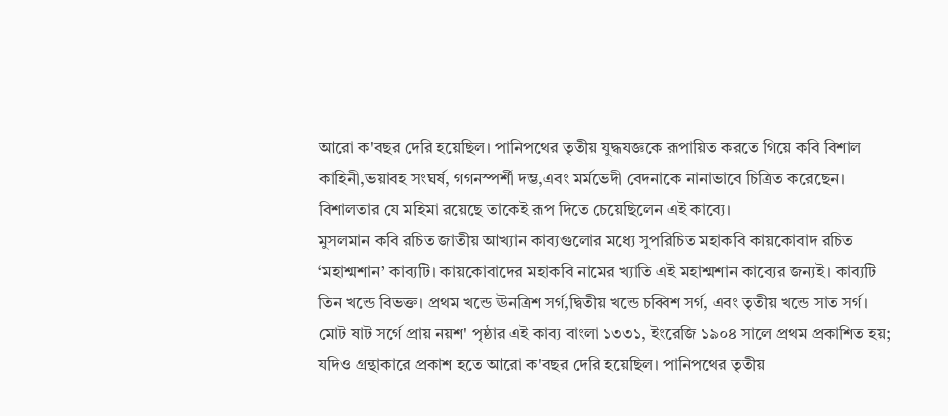আরো ক'বছর দেরি হয়েছিল। পানিপথের তৃতীয় যুদ্ধযজ্ঞকে রূপায়িত করতে গিয়ে কবি বিশাল কাহিনী,ভয়াবহ সংঘর্ষ, গগনস্পর্শী দম্ভ,এবং মর্মভেদী বেদনাকে নানাভাবে চিত্রিত করেছেন। বিশালতার যে মহিমা রয়েছে তাকেই রূপ দিতে চেয়েছিলেন এই কাব্যে।
মুসলমান কবি রচিত জাতীয় আখ্যান কাব্যগুলোর মধ্যে সুপরিচিত মহাকবি কায়কোবাদ রচিত ‘মহাশ্মশান’ কাব্যটি। কায়কোবাদের মহাকবি নামের খ্যাতি এই মহাশ্মশান কাব্যের জন্যই। কাব্যটি তিন খন্ডে বিভক্ত। প্রথম খন্ডে ঊনত্রিশ সর্গ,দ্বিতীয় খন্ডে চব্বিশ সর্গ, এবং তৃতীয় খন্ডে সাত সর্গ। মোট ষাট সর্গে প্রায় নয়শ' পৃষ্ঠার এই কাব্য বাংলা ১৩৩১, ইংরেজি ১৯০৪ সালে প্রথম প্রকাশিত হয়; যদিও গ্রন্থাকারে প্রকাশ হতে আরো ক'বছর দেরি হয়েছিল। পানিপথের তৃতীয়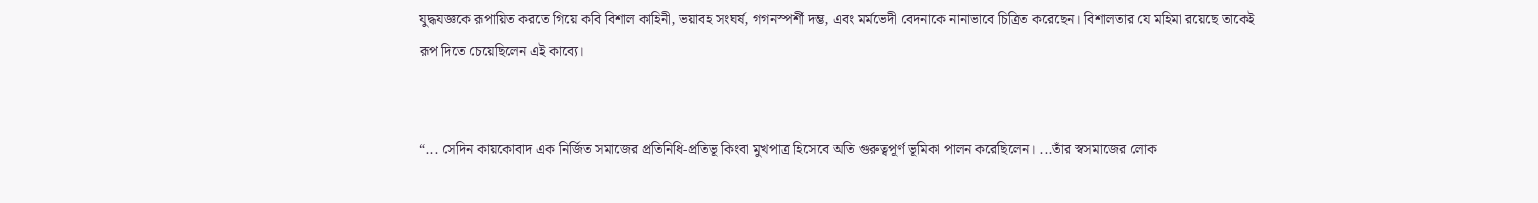যুদ্ধযজ্ঞকে রূপায়িত করতে গিয়ে কবি বিশাল কাহিনী, ভয়াবহ সংঘর্ষ, গগনস্পর্শী দম্ভ, এবং মর্মভেদী বেদনাকে নানাভাবে চিত্রিত করেছেন। বিশালতার যে মহিমা রয়েছে তাকেই রূপ দিতে চেয়েছিলেন এই কাব্যে।


“... সেদিন কায়কোবাদ এক নির্জিত সমাজের প্রতিনিধি-প্রতিভূ কিংবা মুখপাত্র হিসেবে অতি গুরুত্বপূর্ণ ভূমিকা পালন করেছিলেন। ...তাঁর স্বসমাজের লোক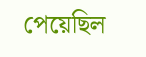পেয়েছিল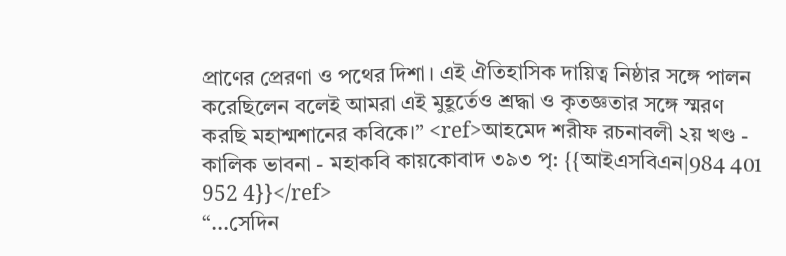প্রাণের প্রেরণা ও পথের দিশা। এই ঐতিহাসিক দায়িত্ব নিষ্ঠার সঙ্গে পালন করেছিলেন বলেই আমরা এই মুহূর্তেও শ্রদ্ধা ও কৃতজ্ঞতার সঙ্গে স্মরণ করছি মহাশ্মশানের কবিকে।” <ref>আহমেদ শরীফ রচনাবলী ২য় খণ্ড - কালিক ভাবনা - মহাকবি কায়কোবাদ ৩৯৩ পৃ: {{আইএসবিএন|984 401 952 4}}</ref>
“...সেদিন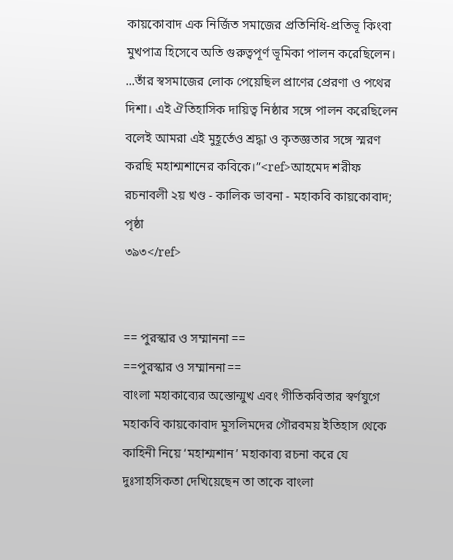কায়কোবাদ এক নির্জিত সমাজের প্রতিনিধি-প্রতিভূ কিংবা মুখপাত্র হিসেবে অতি গুরুত্বপূর্ণ ভূমিকা পালন করেছিলেন। ...তাঁর স্বসমাজের লোক পেয়েছিল প্রাণের প্রেরণা ও পথের দিশা। এই ঐতিহাসিক দায়িত্ব নিষ্ঠার সঙ্গে পালন করেছিলেন বলেই আমরা এই মুহূর্তেও শ্রদ্ধা ও কৃতজ্ঞতার সঙ্গে স্মরণ করছি মহাশ্মশানের কবিকে।”<ref>আহমেদ শরীফ রচনাবলী ২য় খণ্ড - কালিক ভাবনা - মহাকবি কায়কোবাদ; পৃষ্ঠা
৩৯৩</ref>


== পুরস্কার ও সম্মাননা ==
==পুরস্কার ও সম্মাননা==
বাংলা মহাকাব্যের অস্তোন্মুখ এবং গীতিকবিতার স্বর্ণযুগে মহাকবি কায়কোবাদ মুসলিমদের গৌরবময় ইতিহাস থেকে কাহিনী নিয়ে ‘মহাশ্মশান’ মহাকাব্য রচনা করে যে দুঃসাহসিকতা দেখিয়েছেন তা তাকে বাংলা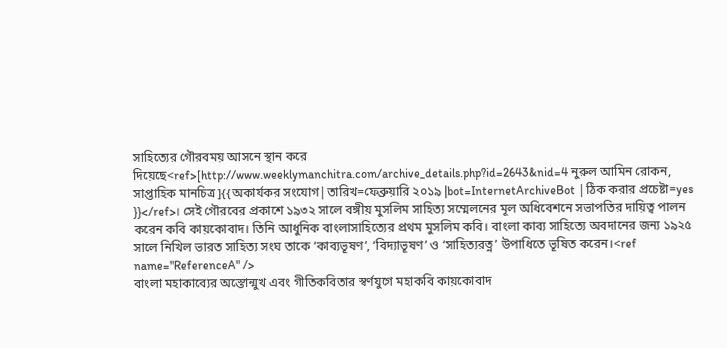সাহিত্যের গৌরবময় আসনে স্থান করে দিয়েছে<ref>[http://www.weeklymanchitra.com/archive_details.php?id=2643&nid=4 নুরুল আমিন রোকন, সাপ্তাহিক মানচিত্র]{{অকার্যকর সংযোগ|তারিখ=ফেব্রুয়ারি ২০১৯ |bot=InternetArchiveBot |ঠিক করার প্রচেষ্টা=yes }}</ref>। সেই গৌরবের প্রকাশে ১৯৩২ সালে বঙ্গীয় মুসলিম সাহিত্য সম্মেলনের মূল অধিবেশনে সভাপতির দায়িত্ব পালন করেন কবি কায়কোবাদ। তিনি আধুনিক বাংলাসাহিত্যের প্রথম মুসলিম কবি। বাংলা কাব্য সাহিত্যে অবদানের জন্য ১৯২৫ সালে নিখিল ভারত সাহিত্য সংঘ তাকে ‘কাব্যভূষণ’, ‘বিদ্যাভূষণ’ ও ‘সাহিত্যরত্ন’ উপাধিতে ভূষিত করেন।<ref name="ReferenceA" />
বাংলা মহাকাব্যের অস্তোন্মুখ এবং গীতিকবিতার স্বর্ণযুগে মহাকবি কায়কোবাদ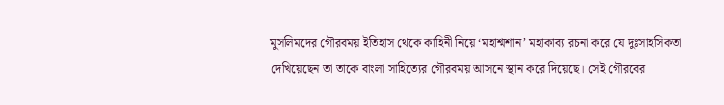মুসলিমদের গৌরবময় ইতিহাস থেকে কাহিনী নিয়ে ‘মহাশ্মশান’ মহাকাব্য রচনা করে যে দুঃসাহসিকতা দেখিয়েছেন তা তাকে বাংলা সাহিত্যের গৌরবময় আসনে স্থান করে দিয়েছে। সেই গৌরবের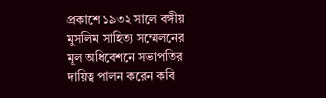প্রকাশে ১৯৩২ সালে বঙ্গীয় মুসলিম সাহিত্য সম্মেলনের মূল অধিবেশনে সভাপতির দায়িত্ব পালন করেন কবি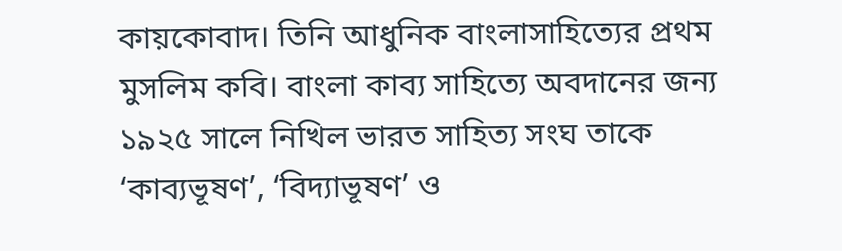কায়কোবাদ। তিনি আধুনিক বাংলাসাহিত্যের প্রথম মুসলিম কবি। বাংলা কাব্য সাহিত্যে অবদানের জন্য ১৯২৫ সালে নিখিল ভারত সাহিত্য সংঘ তাকে ‘কাব্যভূষণ’, ‘বিদ্যাভূষণ’ ও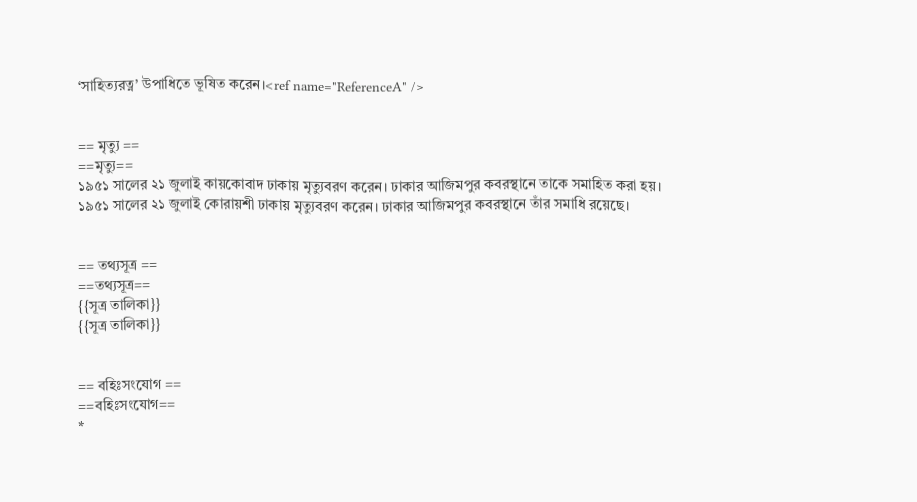‘সাহিত্যরত্ন’ উপাধিতে ভূষিত করেন।<ref name="ReferenceA" />


== মৃত্যু ==
==মৃত্যু==
১৯৫১ সালের ২১ জুলাই কায়কোবাদ ঢাকায় মৃত্যুবরণ করেন। ঢাকার আজিমপুর কবরস্থানে তাকে সমাহিত করা হয়।
১৯৫১ সালের ২১ জুলাই কোরায়শী ঢাকায় মৃত্যুবরণ করেন। ঢাকার আজিমপুর কবরস্থানে তাঁর সমাধি রয়েছে।


== তথ্যসূত্র ==
==তথ্যসূত্র==
{{সূত্র তালিকা}}
{{সূত্র তালিকা}}


== বহিঃসংযোগ ==
==বহিঃসংযোগ==
*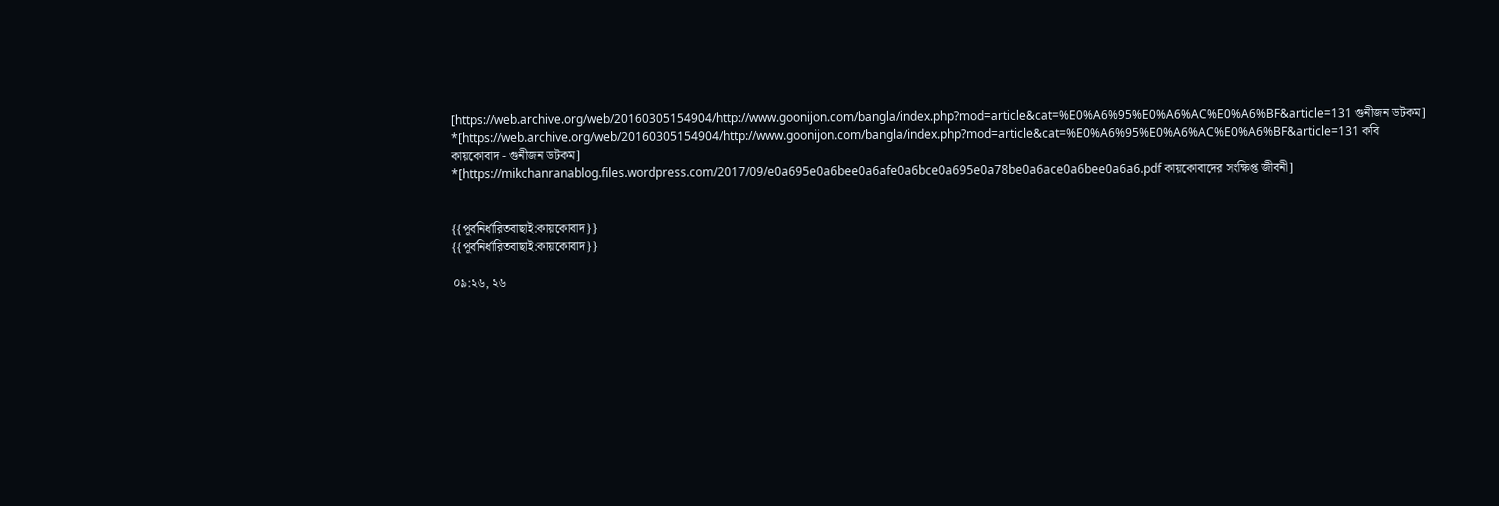[https://web.archive.org/web/20160305154904/http://www.goonijon.com/bangla/index.php?mod=article&cat=%E0%A6%95%E0%A6%AC%E0%A6%BF&article=131 গুনীজন ডটকম]
*[https://web.archive.org/web/20160305154904/http://www.goonijon.com/bangla/index.php?mod=article&cat=%E0%A6%95%E0%A6%AC%E0%A6%BF&article=131 কবি কায়কোবাদ - গুনীজন ডটকম]
*[https://mikchanranablog.files.wordpress.com/2017/09/e0a695e0a6bee0a6afe0a6bce0a695e0a78be0a6ace0a6bee0a6a6.pdf কায়কোবাদের সংক্ষিপ্ত জীবনী]


{{পূর্বনির্ধারিতবাছাই:কায়কোবাদ}}
{{পূর্বনির্ধারিতবাছাই:কায়কোবাদ}}

০৯:২৬, ২৬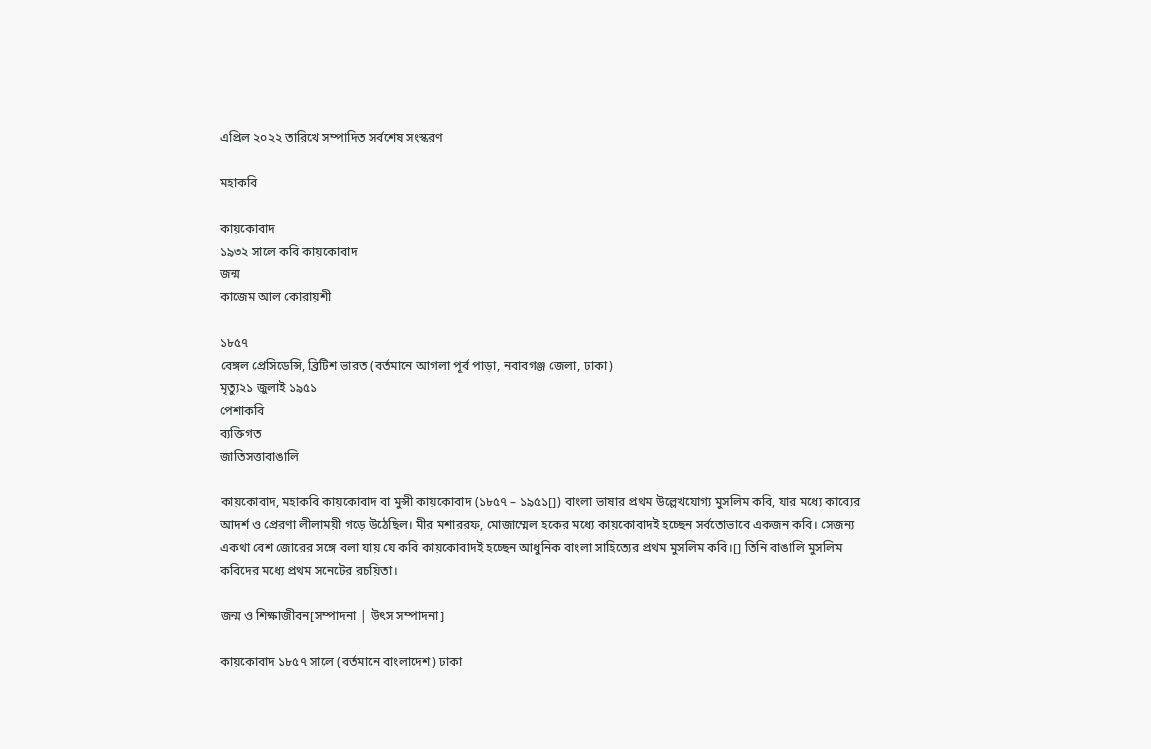এপ্রিল ২০২২ তারিখে সম্পাদিত সর্বশেষ সংস্করণ

মহাকবি

কায়কোবাদ
১৯৩২ সালে কবি কায়কোবাদ
জন্ম
কাজেম আল কোরায়শী

১৮৫৭
বেঙ্গল প্রেসিডেন্সি, ব্রিটিশ ভারত (বর্তমানে আগলা পূর্ব পাড়া, নবাবগঞ্জ জেলা, ঢাকা)
মৃত্যু২১ জুলাই ১৯৫১
পেশাকবি
ব্যক্তিগত
জাতিসত্তাবাঙালি

কায়কোবাদ, মহাকবি কায়কোবাদ বা মুন্সী কায়কোবাদ (১৮৫৭ – ১৯৫১[]) বাংলা ভাষার প্রথম উল্লেখযোগ্য মুসলিম কবি, যার মধ্যে কাব্যের আদর্শ ও প্রেরণা লীলাময়ী গড়ে উঠেছিল। মীর মশাররফ, মোজাম্মেল হকের মধ্যে কায়কোবাদই হচ্ছেন সর্বতোভাবে একজন কবি। সেজন্য একথা বেশ জোরের সঙ্গে বলা যায় যে কবি কায়কোবাদই হচ্ছেন আধুনিক বাংলা সাহিত্যের প্রথম মুসলিম কবি।[] তিনি বাঙালি মুসলিম কবিদের মধ্যে প্রথম সনেটের রচয়িতা।

জন্ম ও শিক্ষাজীবন[সম্পাদনা | উৎস সম্পাদনা]

কায়কোবাদ ১৮৫৭ সালে (বর্তমানে বাংলাদেশ) ঢাকা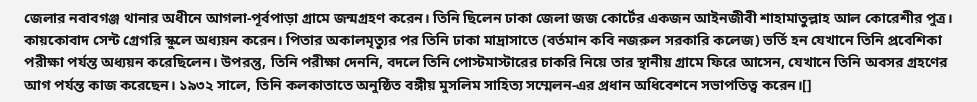জেলার নবাবগঞ্জ থানার অধীনে আগলা-পূর্বপাড়া গ্রামে জন্মগ্রহণ করেন। তিনি ছিলেন ঢাকা জেলা জজ কোর্টের একজন আইনজীবী শাহামাতুল্লাহ আল কোরেশীর পুত্র। কায়কোবাদ সেন্ট গ্রেগরি স্কুলে অধ্যয়ন করেন। পিতার অকালমৃত্যুর পর তিনি ঢাকা মাদ্রাসাতে (বর্তমান কবি নজরুল সরকারি কলেজ) ভর্তি হন যেখানে তিনি প্রবেশিকা পরীক্ষা পর্যন্ত অধ্যয়ন করেছিলেন। উপরন্তু, তিনি পরীক্ষা দেননি, বদলে তিনি পোস্টমাস্টারের চাকরি নিয়ে তার স্থানীয় গ্রামে ফিরে আসেন, যেখানে তিনি অবসর গ্রহণের আগ পর্যন্ত কাজ করেছেন। ১৯৩২ সালে, তিনি কলকাতাতে অনুষ্ঠিত বঙ্গীয় মুসলিম সাহিত্য সম্মেলন-এর প্রধান অধিবেশনে সভাপতিত্ব করেন।[]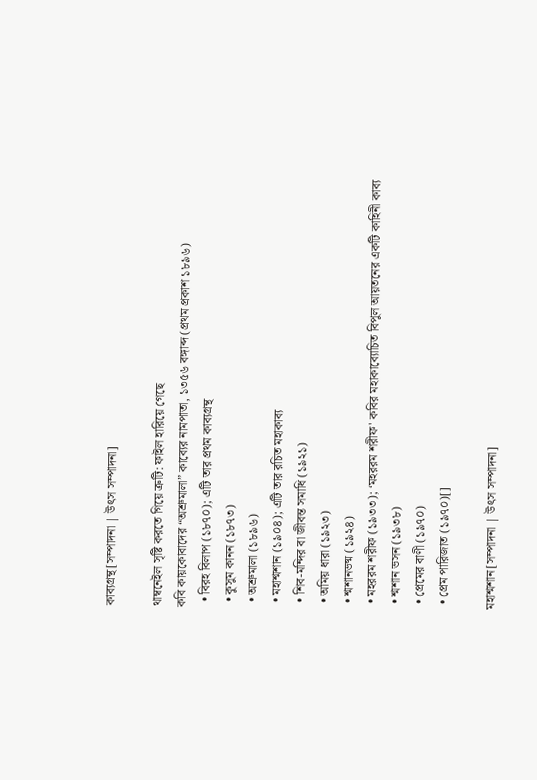কাব্যগ্রন্থ[সম্পাদনা | উৎস সম্পাদনা]

থাম্বনেইল সৃষ্টি করতে গিয়ে ত্রুটি: ফাইল হারিয়ে গেছে
কবি কায়কোবাদের “অশ্রুমালা” কাব্যের নামপাতা, ১৩৫৬ বঙ্গাব্দ (প্রথম প্রকাশ ১৮৯৬)
  • বিরহ বিলাপ (১৮৭০); এটি তার প্রথম কাব্যগ্রন্থ
  • কুসুম কানন (১৮৭৩)
  • অশ্রুমালা (১৮৯৬)
  • মহাশ্মশান (১৯০৪); এটি তার রচিত মহাকাব্য
  • শিব-মন্দির বা জীবন্ত সমাধি (১৯২১)
  • অমিয় ধারা (১৯২৩)
  • শ্মশানভষ্ম (১৯২৪)
  • মহররম শরীফ (১৯৩৩); ‘মহররম শরীফ' কবির মহাকাব্যোচিত বিপুল আয়তনের একটি কাহিনী কাব্য
  • শ্মশান ভসন (১৯৩৮)
  • প্রেমের বাণী (১৯৭০)
  • প্রেম পারিজাত (১৯৭০)[]

মহাশ্মশান[সম্পাদনা | উৎস সম্পাদনা]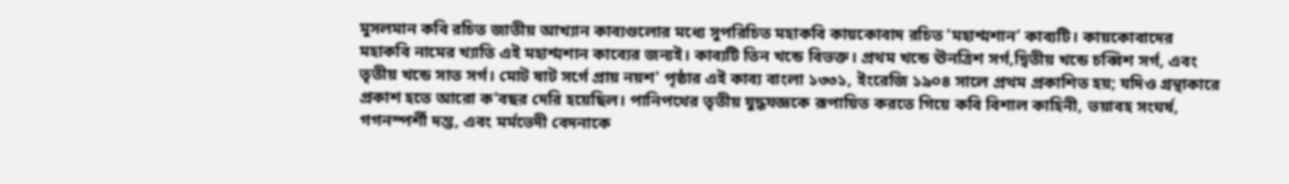মুসলমান কবি রচিত জাতীয় আখ্যান কাব্যগুলোর মধ্যে সুপরিচিত মহাকবি কায়কোবাদ রচিত ‘মহাশ্মশান’ কাব্যটি। কায়কোবাদের মহাকবি নামের খ্যাতি এই মহাশ্মশান কাব্যের জন্যই। কাব্যটি তিন খন্ডে বিভক্ত। প্রথম খন্ডে ঊনত্রিশ সর্গ,দ্বিতীয় খন্ডে চব্বিশ সর্গ, এবং তৃতীয় খন্ডে সাত সর্গ। মোট ষাট সর্গে প্রায় নয়শ' পৃষ্ঠার এই কাব্য বাংলা ১৩৩১, ইংরেজি ১৯০৪ সালে প্রথম প্রকাশিত হয়; যদিও গ্রন্থাকারে প্রকাশ হতে আরো ক'বছর দেরি হয়েছিল। পানিপথের তৃতীয় যুদ্ধযজ্ঞকে রূপায়িত করতে গিয়ে কবি বিশাল কাহিনী, ভয়াবহ সংঘর্ষ, গগনস্পর্শী দম্ভ, এবং মর্মভেদী বেদনাকে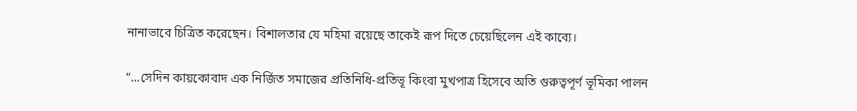নানাভাবে চিত্রিত করেছেন। বিশালতার যে মহিমা রয়েছে তাকেই রূপ দিতে চেয়েছিলেন এই কাব্যে।

“...সেদিন কায়কোবাদ এক নির্জিত সমাজের প্রতিনিধি-প্রতিভূ কিংবা মুখপাত্র হিসেবে অতি গুরুত্বপূর্ণ ভূমিকা পালন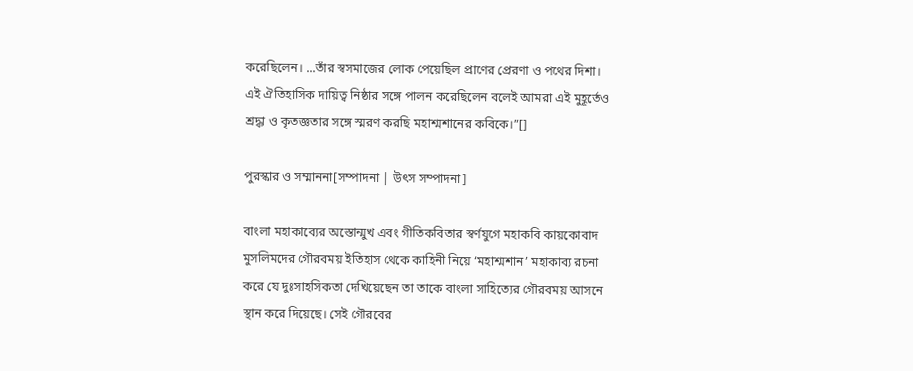করেছিলেন। ...তাঁর স্বসমাজের লোক পেয়েছিল প্রাণের প্রেরণা ও পথের দিশা। এই ঐতিহাসিক দায়িত্ব নিষ্ঠার সঙ্গে পালন করেছিলেন বলেই আমরা এই মুহূর্তেও শ্রদ্ধা ও কৃতজ্ঞতার সঙ্গে স্মরণ করছি মহাশ্মশানের কবিকে।”[]

পুরস্কার ও সম্মাননা[সম্পাদনা | উৎস সম্পাদনা]

বাংলা মহাকাব্যের অস্তোন্মুখ এবং গীতিকবিতার স্বর্ণযুগে মহাকবি কায়কোবাদ মুসলিমদের গৌরবময় ইতিহাস থেকে কাহিনী নিয়ে ‘মহাশ্মশান’ মহাকাব্য রচনা করে যে দুঃসাহসিকতা দেখিয়েছেন তা তাকে বাংলা সাহিত্যের গৌরবময় আসনে স্থান করে দিয়েছে। সেই গৌরবের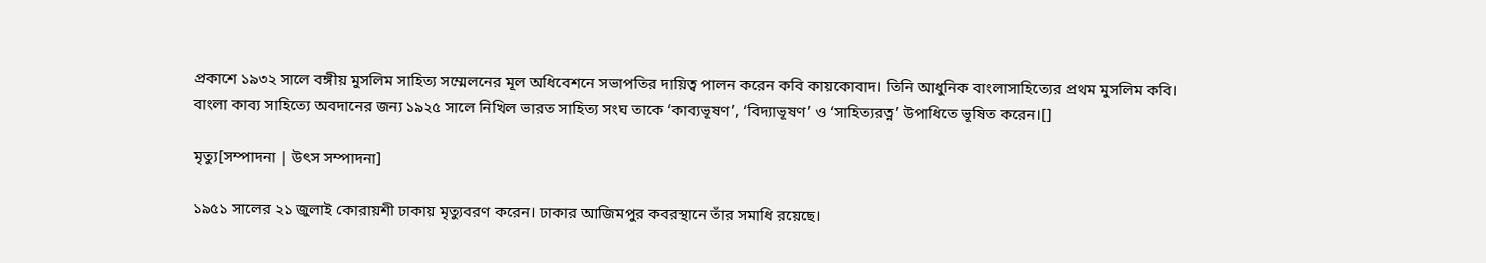প্রকাশে ১৯৩২ সালে বঙ্গীয় মুসলিম সাহিত্য সম্মেলনের মূল অধিবেশনে সভাপতির দায়িত্ব পালন করেন কবি কায়কোবাদ। তিনি আধুনিক বাংলাসাহিত্যের প্রথম মুসলিম কবি। বাংলা কাব্য সাহিত্যে অবদানের জন্য ১৯২৫ সালে নিখিল ভারত সাহিত্য সংঘ তাকে ‘কাব্যভূষণ’, ‘বিদ্যাভূষণ’ ও ‘সাহিত্যরত্ন’ উপাধিতে ভূষিত করেন।[]

মৃত্যু[সম্পাদনা | উৎস সম্পাদনা]

১৯৫১ সালের ২১ জুলাই কোরায়শী ঢাকায় মৃত্যুবরণ করেন। ঢাকার আজিমপুর কবরস্থানে তাঁর সমাধি রয়েছে।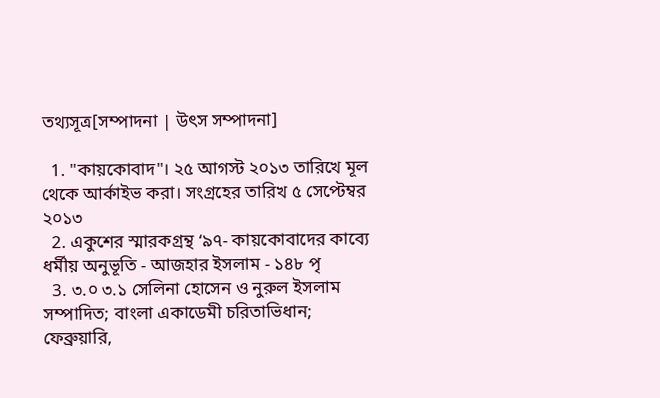তথ্যসূত্র[সম্পাদনা | উৎস সম্পাদনা]

  1. "কায়কোবাদ"। ২৫ আগস্ট ২০১৩ তারিখে মূল থেকে আর্কাইভ করা। সংগ্রহের তারিখ ৫ সেপ্টেম্বর ২০১৩
  2. একুশের স্মারকগ্রন্থ ‘৯৭- কায়কোবাদের কাব্যে ধর্মীয় অনুভূতি - আজহার ইসলাম - ১৪৮ পৃ
  3. ৩.০ ৩.১ সেলিনা হোসেন ও নুরুল ইসলাম সম্পাদিত; বাংলা একাডেমী চরিতাভিধান; ফেব্রুয়ারি,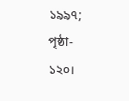১৯৯৭; পৃষ্ঠা- ১২০।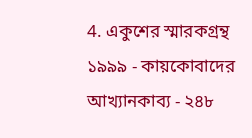4. একুশের স্মারকগ্রন্থ ১৯৯৯ - কায়কোবাদের আখ্যানকাব্য - ২৪৮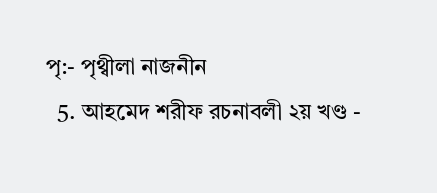পৃ:- পৃথ্বীলা নাজনীন
  5. আহমেদ শরীফ রচনাবলী ২য় খণ্ড -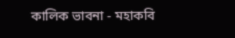কালিক ভাবনা - মহাকবি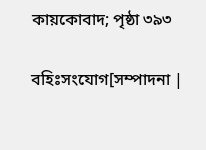কায়কোবাদ; পৃষ্ঠা ৩৯৩

বহিঃসংযোগ[সম্পাদনা |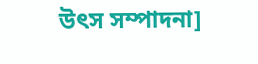উৎস সম্পাদনা]